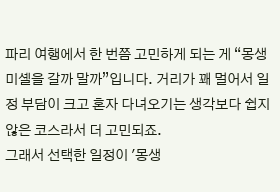파리 여행에서 한 번쯤 고민하게 되는 게 “몽생미셸을 갈까 말까”입니다. 거리가 꽤 멀어서 일정 부담이 크고 혼자 다녀오기는 생각보다 쉽지 않은 코스라서 더 고민되죠.
그래서 선택한 일정이 '몽생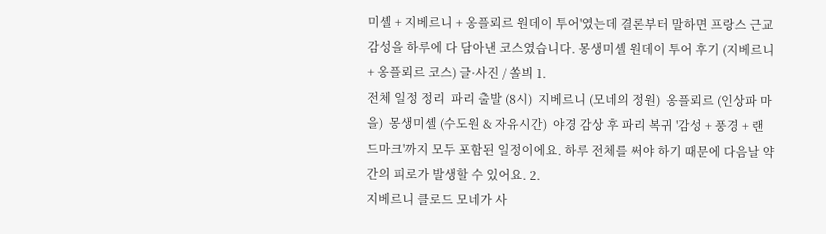미셸 + 지베르니 + 옹플뢰르 원데이 투어'였는데 결론부터 말하면 프랑스 근교 감성을 하루에 다 담아낸 코스였습니다. 몽생미셸 원데이 투어 후기 (지베르니 + 옹플뢰르 코스) 글·사진 / 쏠븨 1.
전체 일정 정리  파리 출발 (8시)  지베르니 (모네의 정원)  옹플뢰르 (인상파 마을)  몽생미셸 (수도원 & 자유시간)  야경 감상 후 파리 복귀 '감성 + 풍경 + 랜드마크'까지 모두 포함된 일정이에요. 하루 전체를 써야 하기 때문에 다음날 약간의 피로가 발생할 수 있어요. 2.
지베르니 클로드 모네가 사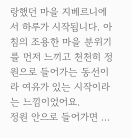랑했던 마을 지베르니에서 하루가 시작됩니다. 아침의 조용한 마을 분위기를 먼저 느끼고 천천히 정원으로 들어가는 동선이라 여유가 있는 시작이라는 느낌이었어요.
정원 안으로 들어가면 ...